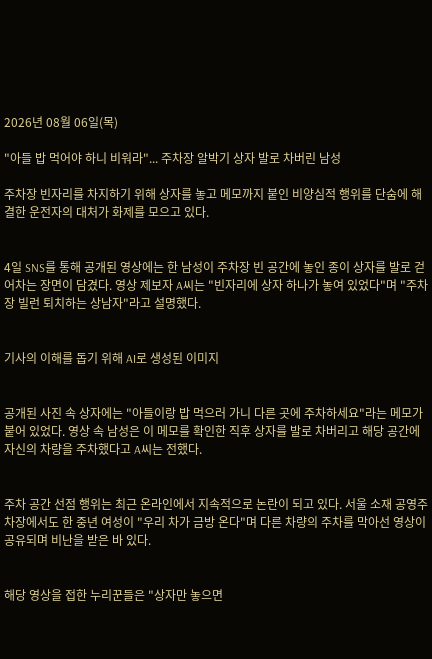2026년 08월 06일(목)

"아들 밥 먹어야 하니 비워라"... 주차장 알박기 상자 발로 차버린 남성

주차장 빈자리를 차지하기 위해 상자를 놓고 메모까지 붙인 비양심적 행위를 단숨에 해결한 운전자의 대처가 화제를 모으고 있다.


4일 SNS를 통해 공개된 영상에는 한 남성이 주차장 빈 공간에 놓인 종이 상자를 발로 걷어차는 장면이 담겼다. 영상 제보자 A씨는 "빈자리에 상자 하나가 놓여 있었다"며 "주차장 빌런 퇴치하는 상남자"라고 설명했다.


기사의 이해를 돕기 위해 AI로 생성된 이미지


공개된 사진 속 상자에는 "아들이랑 밥 먹으러 가니 다른 곳에 주차하세요"라는 메모가 붙어 있었다. 영상 속 남성은 이 메모를 확인한 직후 상자를 발로 차버리고 해당 공간에 자신의 차량을 주차했다고 A씨는 전했다.


주차 공간 선점 행위는 최근 온라인에서 지속적으로 논란이 되고 있다. 서울 소재 공영주차장에서도 한 중년 여성이 "우리 차가 금방 온다"며 다른 차량의 주차를 막아선 영상이 공유되며 비난을 받은 바 있다.


해당 영상을 접한 누리꾼들은 "상자만 놓으면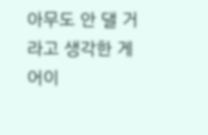아무도 안 댈 거라고 생각한 게 어이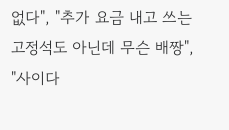없다", "추가 요금 내고 쓰는 고정석도 아닌데 무슨 배짱", "사이다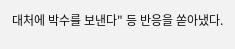대처에 박수를 보낸다" 등 반응을 쏟아냈다.